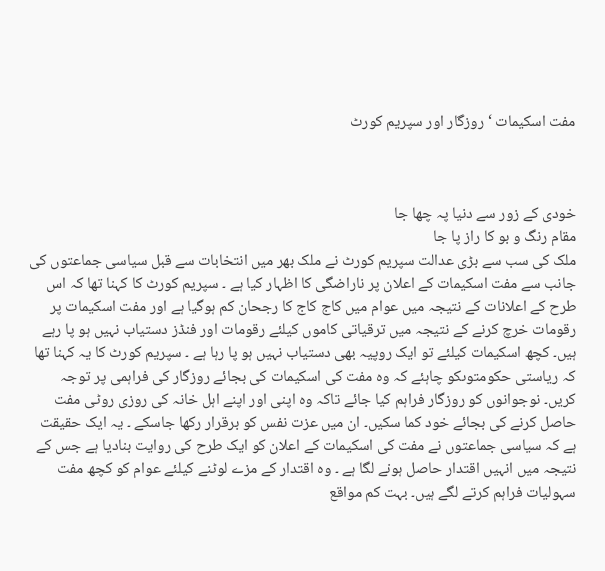مفت اسکیمات ‘ روزگار اور سپریم کورٹ



خودی کے زور سے دنیا پہ چھا جا
مقام رنگ و بو کا راز پا جا
ملک کی سب سے بڑی عدالت سپریم کورٹ نے ملک بھر میں انتخابات سے قبل سیاسی جماعتوں کی جانب سے مفت اسکیمات کے اعلان پر ناراضگی کا اظہار کیا ہے ۔ سپریم کورٹ کا کہنا تھا کہ اس طرح کے اعلانات کے نتیجہ میں عوام میں کاج کاج کا رجحان کم ہوگیا ہے اور مفت اسکیمات پر رقومات خرچ کرنے کے نتیجہ میں ترقیاتی کاموں کیلئے رقومات اور فنڈز دستیاب نہیں ہو پا رہے ہیں۔ کچھ اسکیمات کیلئے تو ایک روپیہ بھی دستیاب نہیں ہو پا رہا ہے ۔ سپریم کورٹ کا یہ کہنا تھا کہ ریاستی حکومتوںکو چاہئے کہ وہ مفت کی اسکیمات کی بجائے روزگار کی فراہمی پر توجہ کریں۔ نوجوانوں کو روزگار فراہم کیا جائے تاکہ وہ اپنی اور اپنے اہل خانہ کی روزی روٹی مفت حاصل کرنے کی بجائے خود کما سکیں۔ ان میں عزت نفس کو برقرار رکھا جاسکے ۔ یہ ایک حقیقت ہے کہ سیاسی جماعتوں نے مفت کی اسکیمات کے اعلان کو ایک طرح کی روایت بنادیا ہے جس کے نتیجہ میں انہیں اقتدار حاصل ہونے لگا ہے ۔ وہ اقتدار کے مزے لوٹنے کیلئے عوام کو کچھ مفت سہولیات فراہم کرتے لگے ہیں۔ بہت کم مواقع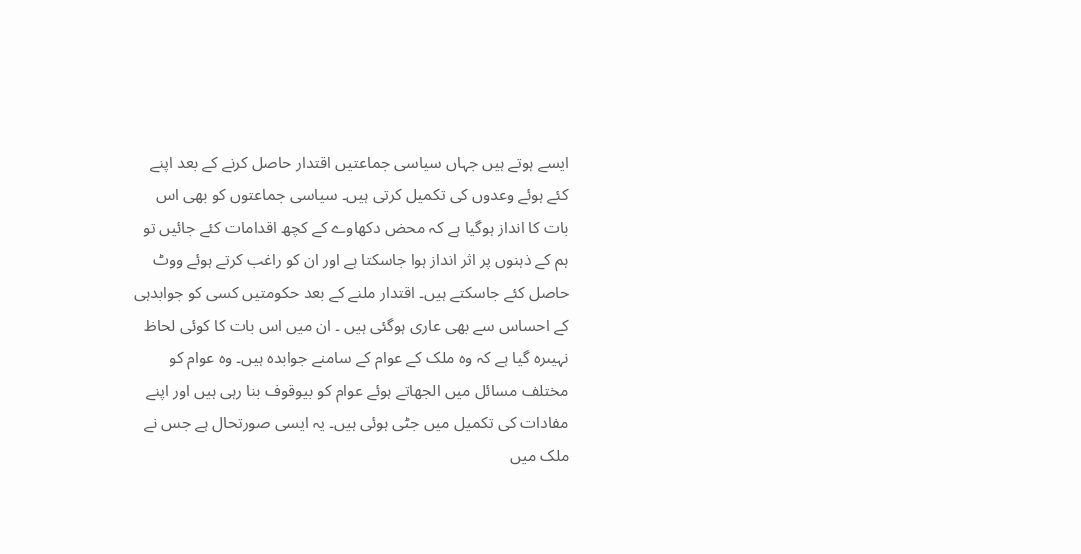ایسے ہوتے ہیں جہاں سیاسی جماعتیں اقتدار حاصل کرنے کے بعد اپنے کئے ہوئے وعدوں کی تکمیل کرتی ہیں۔ سیاسی جماعتوں کو بھی اس بات کا انداز ہوگیا ہے کہ محض دکھاوے کے کچھ اقدامات کئے جائیں تو ہم کے ذہنوں پر اثر انداز ہوا جاسکتا ہے اور ان کو راغب کرتے ہوئے ووٹ حاصل کئے جاسکتے ہیں۔ اقتدار ملنے کے بعد حکومتیں کسی کو جوابدہی کے احساس سے بھی عاری ہوگئی ہیں ۔ ان میں اس بات کا کوئی لحاظ نہیںرہ گیا ہے کہ وہ ملک کے عوام کے سامنے جوابدہ ہیں۔ وہ عوام کو مختلف مسائل میں الجھاتے ہوئے عوام کو بیوقوف بنا رہی ہیں اور اپنے مفادات کی تکمیل میں جٹی ہوئی ہیں۔ یہ ایسی صورتحال ہے جس نے ملک میں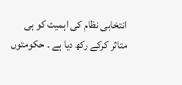انتخابی نظام کی اہمیت کو ہی متاثر کرکے رکھ دیا ہے ۔ حکومتوں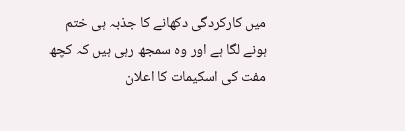میں کارکردگی دکھانے کا جذبہ ہی ختم ہونے لگا ہے اور وہ سمجھ رہی ہیں کہ کچھ مفت کی اسکیمات کا اعلان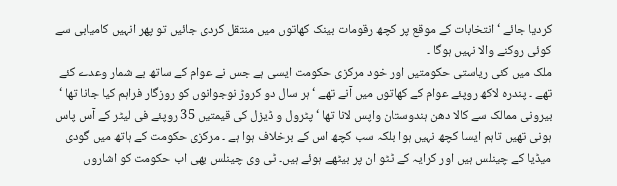کردیا جائے ‘ انتخابات کے موقع پر کچھ رقومات بینک کھاتوں میں منتقل کردی جائیں تو پھر انہیں کامیابی سے کوئی روکنے والا نہیں ہوگا ۔
ملک میں کئی ریاستی حکومتیں اور خود مرکزی حکومت ایسی ہے جس نے عوام کے ساتھ بے شمار وعدے کئے تھے ۔ پندرہ لاکھ روپئے عوام کے کھاتوں میں آنے تھے ‘ ہر سال دو کروڑ نوجوانوں کو روزگار فراہم کیا جانا تھا ‘ بیرونی ممالک سے کالا دھن ہندوستان واپس لانا تھا ‘ پٹرول و ڈیزل کی قیمتیں 35 روپئے فی لیٹر کے آس پاس ہونی تھیں تاہم ایسا کچھ نہیں ہوا بلکہ سب کچھ اس کے برخلاف ہوا ہے ۔ مرکزی حکومت کے ہاتھ میں گودی میڈیا کے چینلس ہیں اور کرایہ کے ٹٹو ان پر بیٹھے ہوئے ہیں۔ ٹی وی چینلس بھی اب حکومت کو اشاروں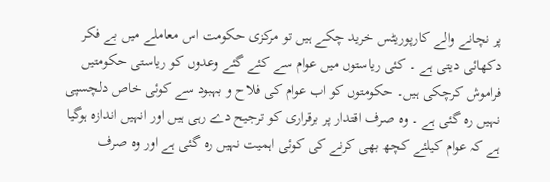پر نچانے والے کارپوریٹس خرید چکے ہیں تو مرکزی حکومت اس معاملے میں بے فکر دکھائی دیتی ہے ۔ کئی ریاستوں میں عوام سے کئے گئے وعدوں کو ریاستی حکومتیں فراموش کرچکی ہیں۔ حکومتوں کو اب عوام کی فلاح و بہبود سے کوئی خاص دلچسپی نہیں رہ گئی ہے ۔ وہ صرف اقتدار پر برقراری کو ترجیح دے رہی ہیں اور انہیں اندازہ ہوگیا ہے کہ عوام کیلئے کچھ بھی کرنے کی کوئی اہمیت نہیں رہ گئی ہے اور وہ صرف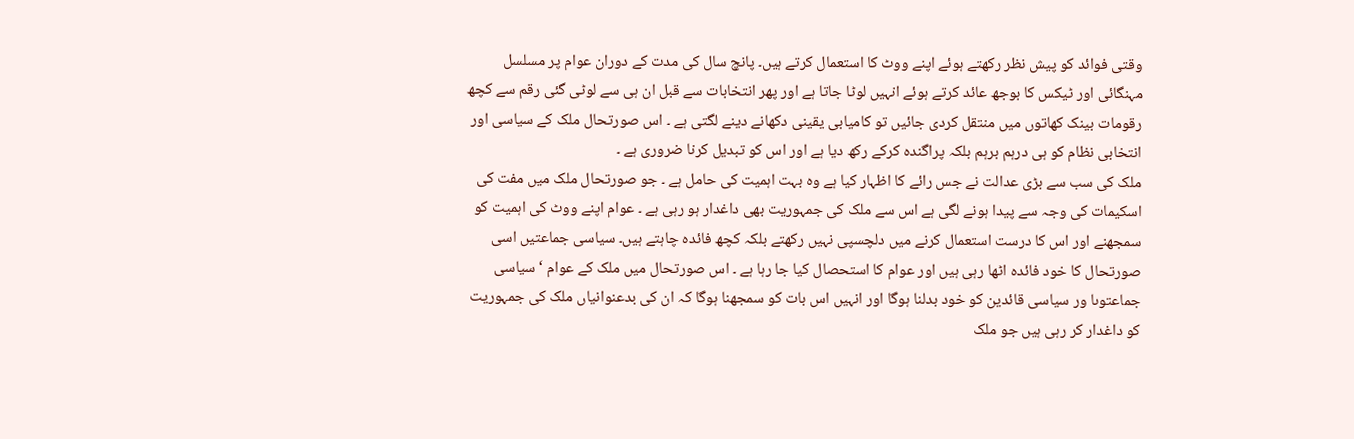وقتی فوائد کو پیش نظر رکھتے ہوئے اپنے ووٹ کا استعمال کرتے ہیں۔ پانچ سال کی مدت کے دوران عوام پر مسلسل مہنگائی اور ٹیکس کا بوجھ عائد کرتے ہوئے انہیں لوٹا جاتا ہے اور پھر انتخابات سے قبل ان ہی سے لوٹی گئی رقم سے کچھ رقومات بینک کھاتوں میں منتقل کردی جائیں تو کامیابی یقینی دکھانے دینے لگتی ہے ۔ اس صورتحال ملک کے سیاسی اور انتخابی نظام کو ہی درہم برہم بلکہ پراگندہ کرکے رکھ دیا ہے اور اس کو تبدیل کرنا ضروری ہے ۔
ملک کی سب سے بڑی عدالت نے جس رائے کا اظہار کیا ہے وہ بہت اہمیت کی حامل ہے ۔ جو صورتحال ملک میں مفت کی اسکیمات کی وجہ سے پیدا ہونے لگی ہے اس سے ملک کی جمہوریت بھی داغدار ہو رہی ہے ۔ عوام اپنے ووٹ کی اہمیت کو سمجھنے اور اس کا درست استعمال کرنے میں دلچسپی نہیں رکھتے بلکہ کچھ فائدہ چاہتے ہیں۔ سیاسی جماعتیں اسی صورتحال کا خود فائدہ اٹھا رہی ہیں اور عوام کا استحصال کیا جا رہا ہے ۔ اس صورتحال میں ملک کے عوام ‘ سیاسی جماعتوںا ور سیاسی قائدین کو خود بدلنا ہوگا اور انہیں اس بات کو سمجھنا ہوگا کہ ان کی بدعنوانیاں ملک کی جمہوریت کو داغدار کر رہی ہیں جو ملک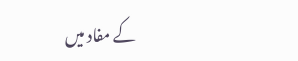کے مفاد میں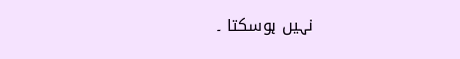نہیں ہوسکتا ۔